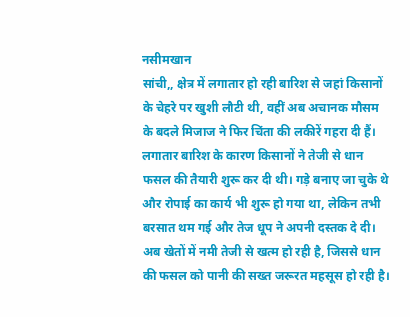नसीमखान
सांची,, क्षेत्र में लगातार हो रही बारिश से जहां किसानों के चेहरे पर खुशी लौटी थी, वहीं अब अचानक मौसम के बदले मिजाज ने फिर चिंता की लकीरें गहरा दी हैं। लगातार बारिश के कारण किसानों ने तेजी से धान फसल की तैयारी शुरू कर दी थी। गड़े बनाए जा चुके थे और रोपाई का कार्य भी शुरू हो गया था, लेकिन तभी बरसात थम गई और तेज धूप ने अपनी दस्तक दे दी।
अब खेतों में नमी तेजी से खत्म हो रही है, जिससे धान की फसल को पानी की सख्त जरूरत महसूस हो रही है।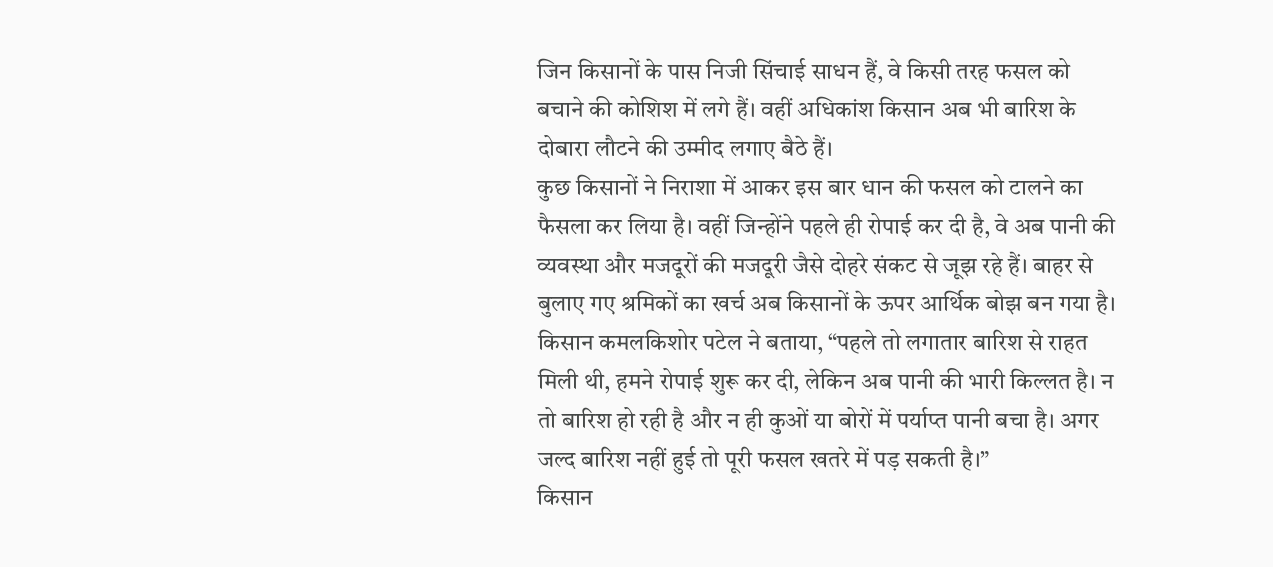जिन किसानों के पास निजी सिंचाई साधन हैं, वे किसी तरह फसल को बचाने की कोशिश में लगे हैं। वहीं अधिकांश किसान अब भी बारिश के दोबारा लौटने की उम्मीद लगाए बैठे हैं।
कुछ किसानों ने निराशा में आकर इस बार धान की फसल को टालने का फैसला कर लिया है। वहीं जिन्होंने पहले ही रोपाई कर दी है, वे अब पानी की व्यवस्था और मजदूरों की मजदूरी जैसे दोहरे संकट से जूझ रहे हैं। बाहर से बुलाए गए श्रमिकों का खर्च अब किसानों के ऊपर आर्थिक बोझ बन गया है।
किसान कमलकिशोर पटेल ने बताया, “पहले तो लगातार बारिश से राहत मिली थी, हमने रोपाई शुरू कर दी, लेकिन अब पानी की भारी किल्लत है। न तो बारिश हो रही है और न ही कुओं या बोरों में पर्याप्त पानी बचा है। अगर जल्द बारिश नहीं हुई तो पूरी फसल खतरे में पड़ सकती है।”
किसान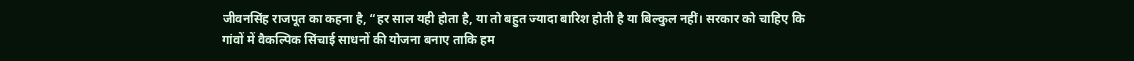जीवनसिंह राजपूत का कहना है, “हर साल यही होता है, या तो बहुत ज्यादा बारिश होती है या बिल्कुल नहीं। सरकार को चाहिए कि गांवों में वैकल्पिक सिंचाई साधनों की योजना बनाए ताकि हम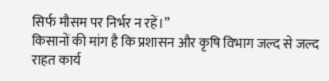सिर्फ मौसम पर निर्भर न रहें।”
किसानों की मांग है कि प्रशासन और कृषि विभाग जल्द से जल्द राहत कार्य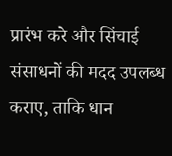प्रारंभ करे और सिंचाई संसाधनों की मदद उपलब्ध कराए, ताकि धान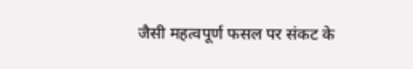जैसी महत्वपूर्ण फसल पर संकट के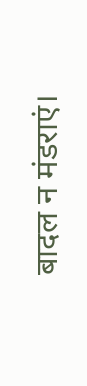बादल न मंडराएं।